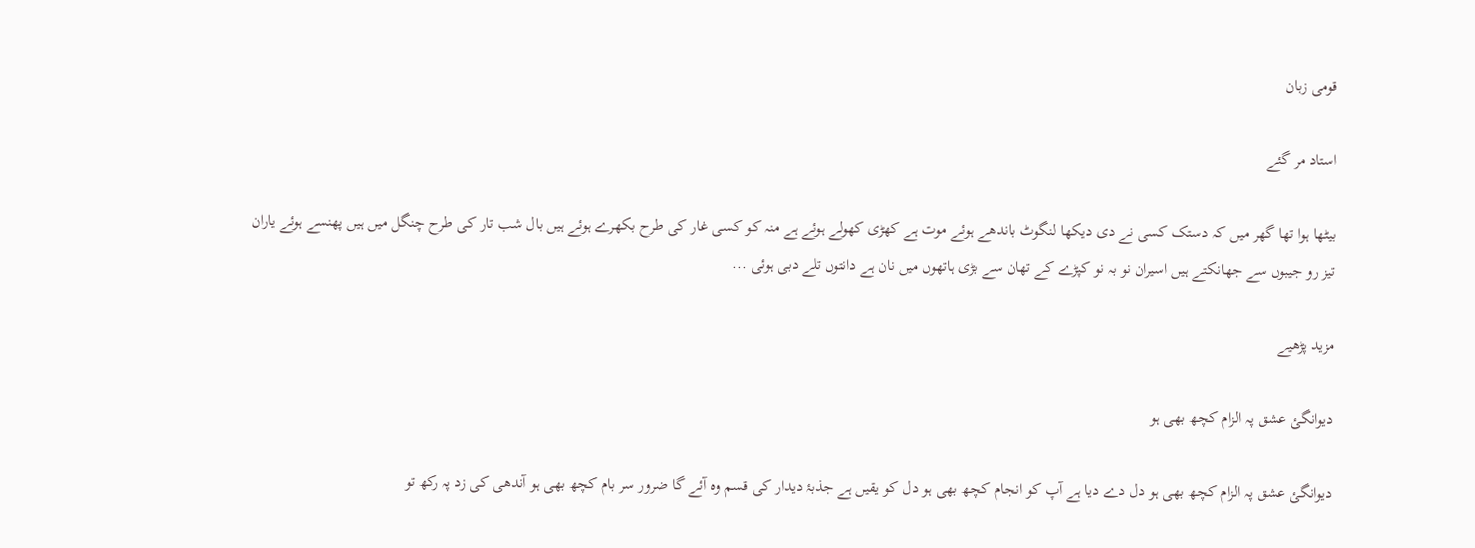قومی زبان

استاد مر گئے

بیٹھا ہوا تھا گھر میں کہ دستک کسی نے دی دیکھا لنگوٹ باندھے ہوئے موت ہے کھڑی کھولے ہوئے ہے منہ کو کسی غار کی طرح بکھرے ہوئے ہیں بال شب تار کی طرح چنگل میں ہیں پھنسے ہوئے یاران تیز رو جیبوں سے جھانکتے ہیں اسیران نو بہ نو کپڑے کے تھان سے بڑی ہاتھوں میں نان ہے دانتوں تلے دبی ہوئی ...

مزید پڑھیے

دیوانگئ عشق پہ الزام کچھ بھی ہو

دیوانگئ عشق پہ الزام کچھ بھی ہو دل دے دیا ہے آپ کو انجام کچھ بھی ہو دل کو یقیں ہے جذبۂ دیدار کی قسم وہ آئے گا ضرور سر بام کچھ بھی ہو آندھی کی زد پہ رکھ تو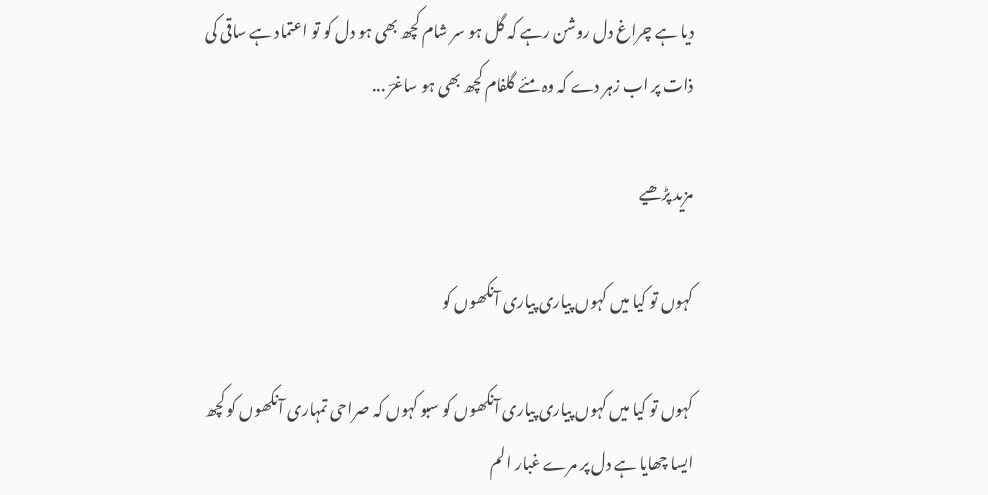دیا ہے چراغ دل روشن رہے کہ گل ہو سر شام کچھ بھی ہو دل کو تو اعتماد ہے ساقی کی ذات پر اب زہر دے کہ وہ مئے گلفام کچھ بھی ہو ساغرؔ ...

مزید پڑھیے

کہوں تو کیا میں کہوں پیاری پیاری آنکھوں کو

کہوں تو کیا میں کہوں پیاری پیاری آنکھوں کو سبو کہوں کہ صراحی تمہاری آنکھوں کو کچھ ایسا چھایا ہے دل پر مرے غبار الم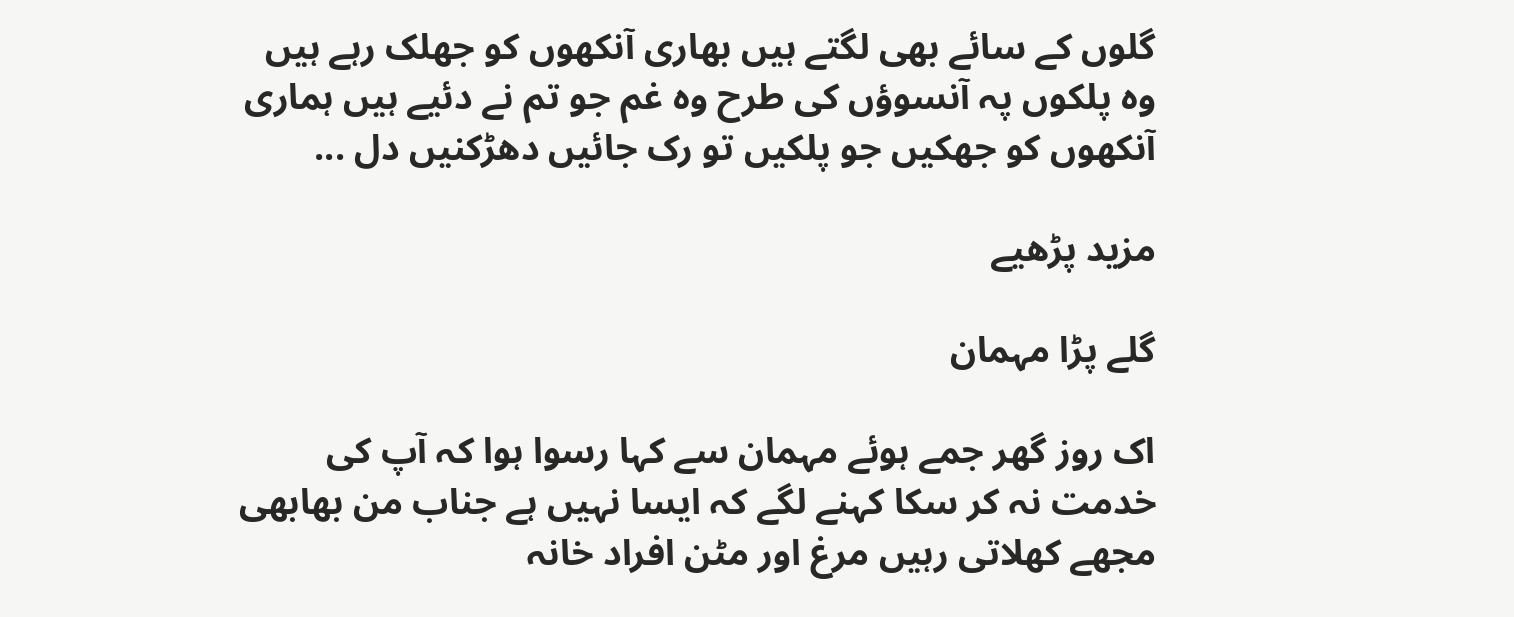گلوں کے سائے بھی لگتے ہیں بھاری آنکھوں کو جھلک رہے ہیں وہ پلکوں پہ آنسوؤں کی طرح وہ غم جو تم نے دئیے ہیں ہماری آنکھوں کو جھکیں جو پلکیں تو رک جائیں دھڑکنیں دل ...

مزید پڑھیے

گلے پڑا مہمان

اک روز گھر جمے ہوئے مہمان سے کہا رسوا ہوا کہ آپ کی خدمت نہ کر سکا کہنے لگے کہ ایسا نہیں ہے جناب من بھابھی مجھے کھلاتی رہیں مرغ اور مٹن افراد خانہ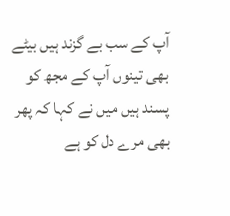آپ کے سب بے گزند ہیں بیٹے بھی تینوں آپ کے مجھ کو پسند ہیں میں نے کہا کہ پھر بھی مرے دل کو ہے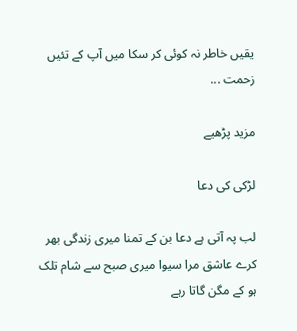یقیں خاطر نہ کوئی کر سکا میں آپ کے تئیں زحمت ...

مزید پڑھیے

لڑکی کی دعا

لب پہ آتی ہے دعا بن کے تمنا میری زندگی بھر کرے عاشق مرا سیوا میری صبح سے شام تلک ہو کے مگن گاتا رہے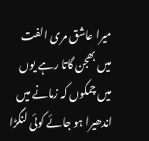میرا عاشق مری الفت میں بھجن گاتا رہے یوں میں چمکوں کہ زمانے میں اندھیرا ہو جائے کوئی لنگڑا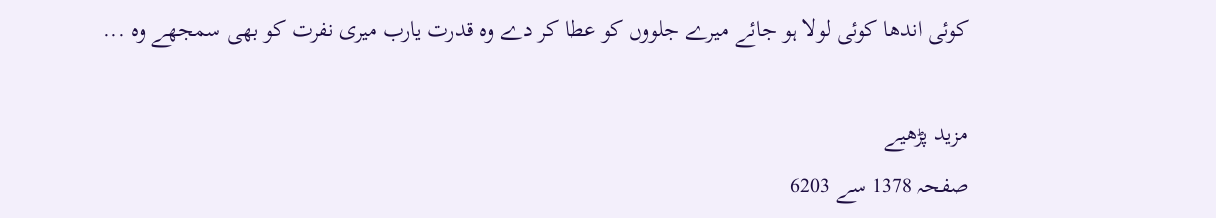کوئی اندھا کوئی لولا ہو جائے میرے جلووں کو عطا کر دے وہ قدرت یارب میری نفرت کو بھی سمجھے وہ ...

مزید پڑھیے
صفحہ 1378 سے 6203